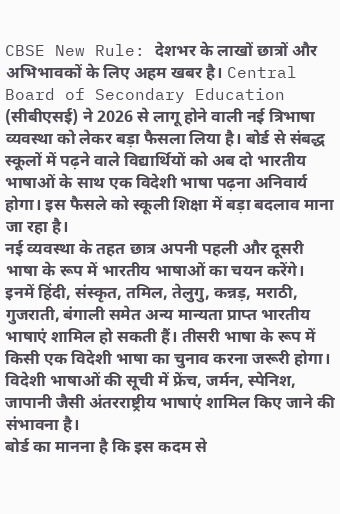CBSE New Rule: देशभर के लाखों छात्रों और अभिभावकों के लिए अहम खबर है। Central Board of Secondary Education (सीबीएसई) ने 2026 से लागू होने वाली नई त्रिभाषा व्यवस्था को लेकर बड़ा फैसला लिया है। बोर्ड से संबद्ध स्कूलों में पढ़ने वाले विद्यार्थियों को अब दो भारतीय भाषाओं के साथ एक विदेशी भाषा पढ़ना अनिवार्य होगा। इस फैसले को स्कूली शिक्षा में बड़ा बदलाव माना जा रहा है।
नई व्यवस्था के तहत छात्र अपनी पहली और दूसरी भाषा के रूप में भारतीय भाषाओं का चयन करेंगे। इनमें हिंदी, संस्कृत, तमिल, तेलुगु, कन्नड़, मराठी, गुजराती, बंगाली समेत अन्य मान्यता प्राप्त भारतीय भाषाएं शामिल हो सकती हैं। तीसरी भाषा के रूप में किसी एक विदेशी भाषा का चुनाव करना जरूरी होगा। विदेशी भाषाओं की सूची में फ्रेंच, जर्मन, स्पेनिश, जापानी जैसी अंतरराष्ट्रीय भाषाएं शामिल किए जाने की संभावना है।
बोर्ड का मानना है कि इस कदम से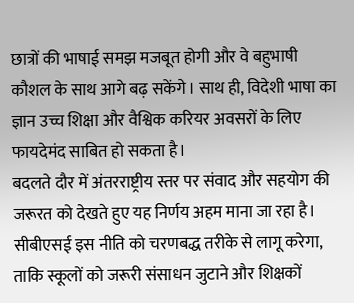छात्रों की भाषाई समझ मजबूत होगी और वे बहुभाषी कौशल के साथ आगे बढ़ सकेंगे। साथ ही, विदेशी भाषा का ज्ञान उच्च शिक्षा और वैश्विक करियर अवसरों के लिए फायदेमंद साबित हो सकता है।
बदलते दौर में अंतरराष्ट्रीय स्तर पर संवाद और सहयोग की जरूरत को देखते हुए यह निर्णय अहम माना जा रहा है।
सीबीएसई इस नीति को चरणबद्ध तरीके से लागू करेगा, ताकि स्कूलों को जरूरी संसाधन जुटाने और शिक्षकों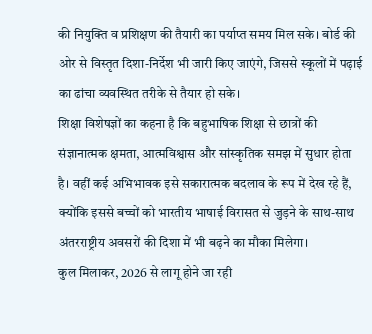की नियुक्ति व प्रशिक्षण की तैयारी का पर्याप्त समय मिल सके। बोर्ड की ओर से विस्तृत दिशा-निर्देश भी जारी किए जाएंगे, जिससे स्कूलों में पढ़ाई का ढांचा व्यवस्थित तरीके से तैयार हो सके।
शिक्षा विशेषज्ञों का कहना है कि बहुभाषिक शिक्षा से छात्रों की संज्ञानात्मक क्षमता, आत्मविश्वास और सांस्कृतिक समझ में सुधार होता है। वहीं कई अभिभावक इसे सकारात्मक बदलाव के रूप में देख रहे हैं, क्योंकि इससे बच्चों को भारतीय भाषाई विरासत से जुड़ने के साथ-साथ अंतरराष्ट्रीय अवसरों की दिशा में भी बढ़ने का मौका मिलेगा।
कुल मिलाकर, 2026 से लागू होने जा रही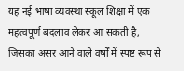यह नई भाषा व्यवस्था स्कूल शिक्षा में एक महत्वपूर्ण बदलाव लेकर आ सकती है, जिसका असर आने वाले वर्षों में स्पष्ट रूप से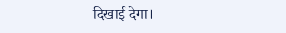दिखाई देगा।